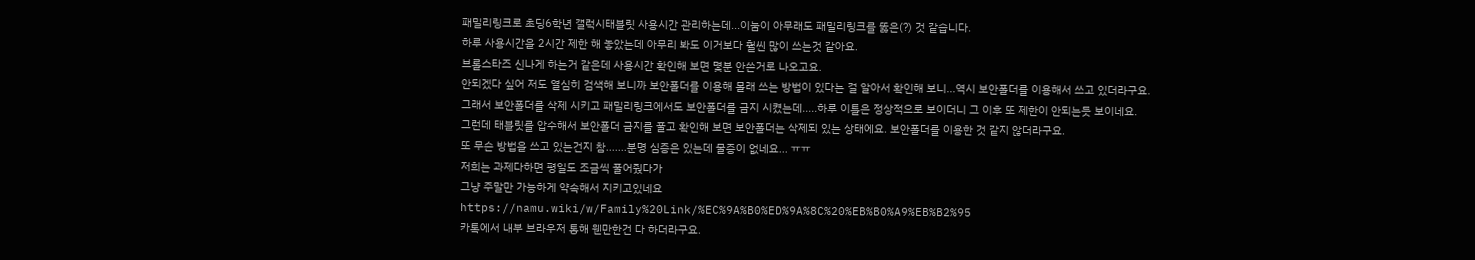패밀리링크로 초딩6학년 갤럭시태블릿 사용시간 관리하는데...이눔이 아무래도 패밀리링크를 뚫은(?) 것 같습니다.
하루 사용시간을 2시간 제한 해 놓았는데 아무리 봐도 이거보다 훨씬 많이 쓰는것 같아요.
브롤스타즈 신나게 하는거 같은데 사용시간 확인해 보면 몇분 안쓴거로 나오고요.
안되겠다 싶어 저도 열심히 검색해 보니까 보안폴더를 이용해 몰래 쓰는 방법이 있다는 걸 알아서 확인해 보니...역시 보안폴더를 이용해서 쓰고 있더라구요.
그래서 보안폴더를 삭제 시키고 패밀리링크에서도 보안폴더를 금지 시켰는데.....하루 이틀은 정상적으로 보이더니 그 이후 또 제한이 안되는듯 보이네요.
그런데 태블릿를 압수해서 보안폴더 금지를 풀고 확인해 보면 보안폴더는 삭제되 있는 상태에요. 보안폴더를 이용한 것 같지 않더라구요.
또 무슨 방법을 쓰고 있는건지 참.......분명 심증은 있는데 물증이 없네요... ㅠㅠ
저희는 과제다하면 평일도 조금씩 풀어줬다가
그냥 주말만 가능하게 약속해서 지키고있네요
https://namu.wiki/w/Family%20Link/%EC%9A%B0%ED%9A%8C%20%EB%B0%A9%EB%B2%95
카톡에서 내부 브라우저 통해 웬만한건 다 하더라구요.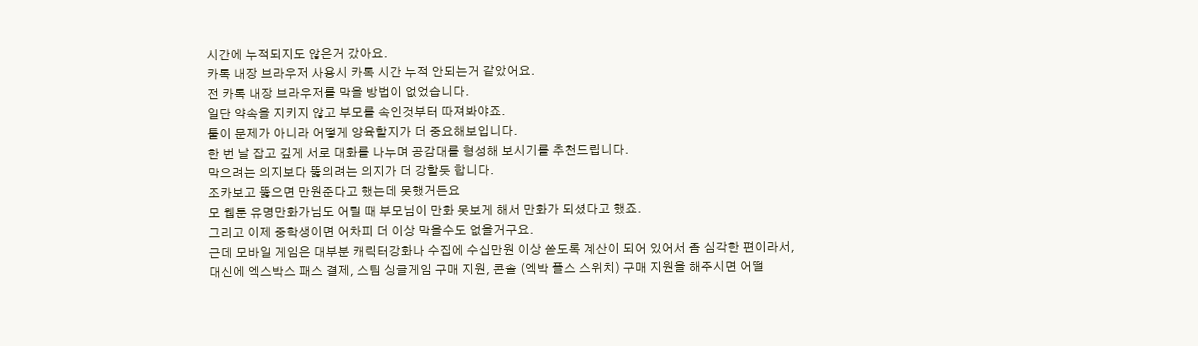시간에 누적되지도 않은거 갔아요.
카톡 내장 브라우저 사용시 카톡 시간 누적 안되는거 같았어요.
전 카톡 내장 브라우저를 막을 방법이 없었습니다.
일단 약속을 지키지 않고 부모를 속인것부터 따져봐야죠.
툴이 문제가 아니라 어떻게 양육할지가 더 중요해보입니다.
한 번 날 잡고 깊게 서로 대화를 나누며 공감대를 형성해 보시기를 추천드립니다.
막으려는 의지보다 뚫의려는 의지가 더 강할듯 합니다.
조카보고 뚫으면 만원준다고 했는데 못했거든요
모 웹툰 유명만화가님도 어릴 때 부모님이 만화 못보게 해서 만화가 되셨다고 했죠.
그리고 이제 중학생이면 어차피 더 이상 막을수도 없을거구요.
근데 모바일 게임은 대부분 캐릭터강화나 수집에 수십만원 이상 쏟도록 계산이 되어 있어서 좀 심각한 편이라서,
대신에 엑스박스 패스 결제, 스팀 싱글게임 구매 지원, 콘솔 (엑박 플스 스위치) 구매 지원을 해주시면 어떨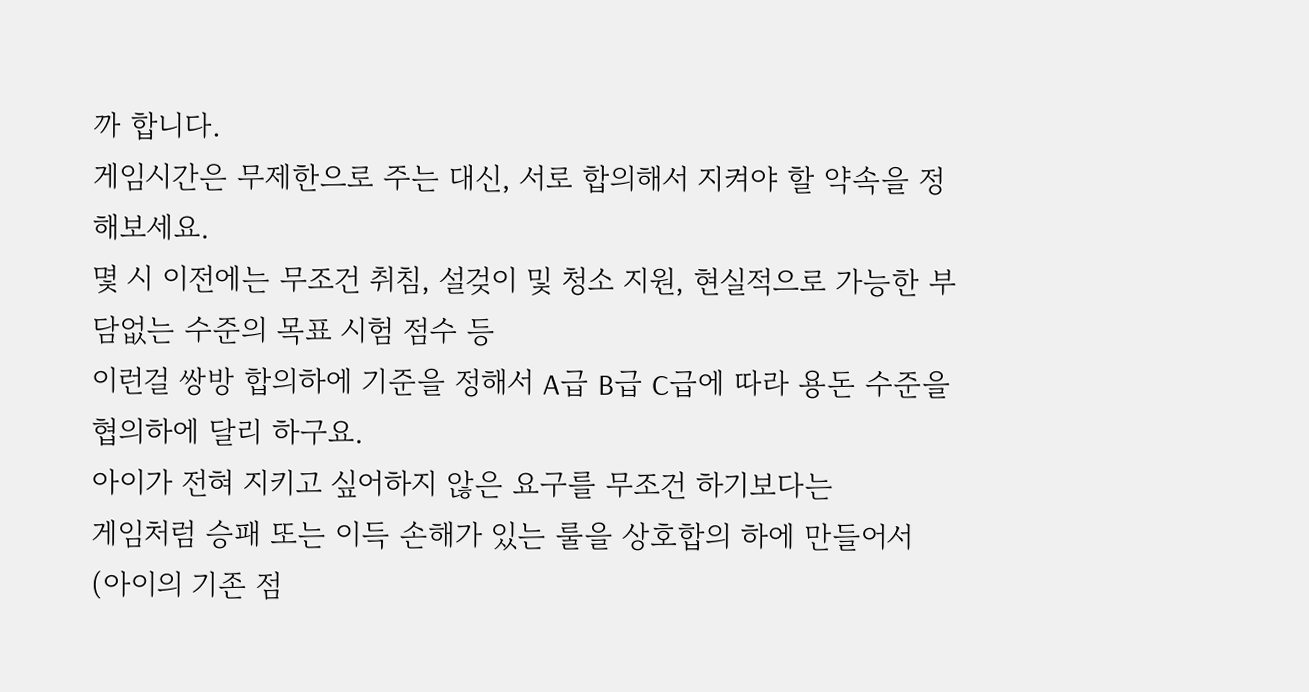까 합니다.
게임시간은 무제한으로 주는 대신, 서로 합의해서 지켜야 할 약속을 정해보세요.
몇 시 이전에는 무조건 취침, 설겆이 및 청소 지원, 현실적으로 가능한 부담없는 수준의 목표 시험 점수 등
이런걸 쌍방 합의하에 기준을 정해서 A급 B급 C급에 따라 용돈 수준을 협의하에 달리 하구요.
아이가 전혀 지키고 싶어하지 않은 요구를 무조건 하기보다는
게임처럼 승패 또는 이득 손해가 있는 룰을 상호합의 하에 만들어서
(아이의 기존 점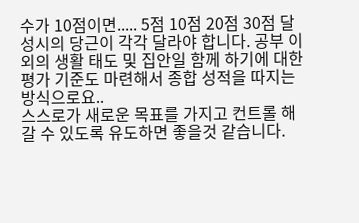수가 10점이면..... 5점 10점 20점 30점 달성시의 당근이 각각 달라야 합니다. 공부 이외의 생활 태도 및 집안일 함께 하기에 대한 평가 기준도 마련해서 종합 성적을 따지는 방식으로요..
스스로가 새로운 목표를 가지고 컨트롤 해갈 수 있도록 유도하면 좋을것 같습니다.